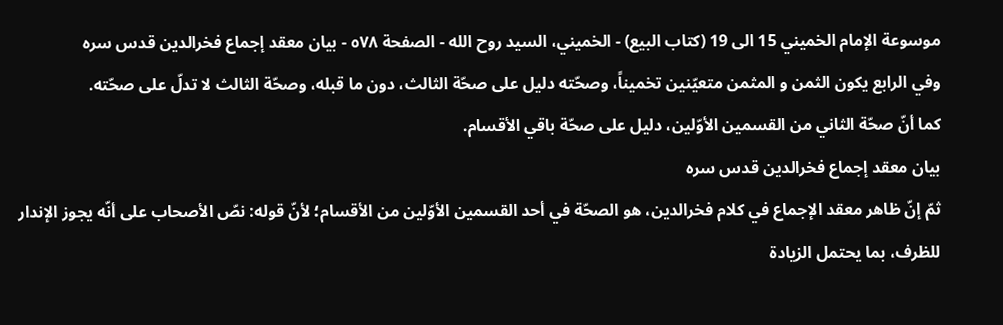موسوعة الإمام الخميني 15 الى 19 (كتاب البيع) - الخميني، السيد روح الله - الصفحة ٥٧٨ - بيان معقد إجماع فخرالدين قدس سره
وفي الرابع يكون الثمن و المثمن متعيّنين تخميناً، وصحّته دليل على صحّة الثالث، دون ما قبله، وصحّة الثالث لا تدلّ على صحّته.
كما أنّ صحّة الثاني من القسمين الأوّلين، دليل على صحّة باقي الأقسام.
بيان معقد إجماع فخرالدين قدس سره
ثمّ إنّ ظاهر معقد الإجماع في كلام فخرالدين، هو الصحّة في أحد القسمين الأوّلين من الأقسام؛ لأنّ قوله: نصّ الأصحاب على أنّه يجوز الإندار للظرف، بما يحتمل الزيادة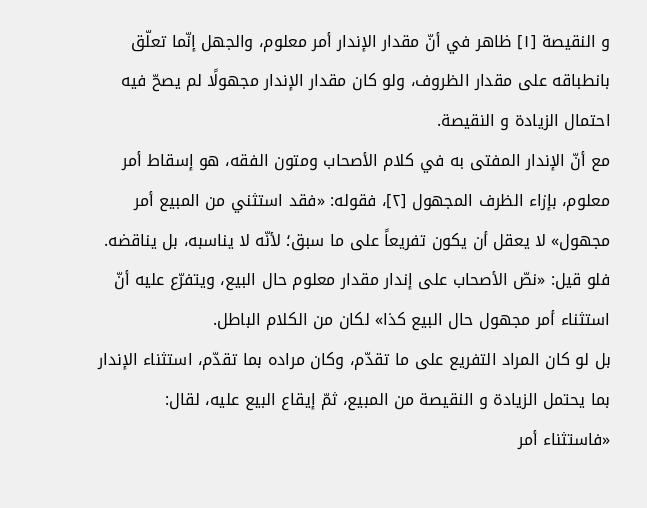و النقيصة [١] ظاهر في أنّ مقدار الإندار أمر معلوم، والجهل إنّما تعلّق بانطباقه على مقدار الظروف، ولو كان مقدار الإندار مجهولًا لم يصحّ فيه احتمال الزيادة و النقيصة.
مع أنّ الإندار المفتى به في كلام الأصحاب ومتون الفقه، هو إسقاط أمر معلوم، بإزاء الظرف المجهول [٢]، فقوله: «فقد استثني من المبيع أمر مجهول» لا يعقل أن يكون تفريعاً على ما سبق؛ لأنّه لا يناسبه، بل يناقضه.
فلو قيل: «نصّ الأصحاب على إندار مقدار معلوم حال البيع، ويتفرّع عليه أنّ استثناء أمر مجهول حال البيع كذا» لكان من الكلام الباطل.
بل لو كان المراد التفريع على ما تقدّم، وكان مراده بما تقدّم، استثناء الإندار بما يحتمل الزيادة و النقيصة من المبيع، ثمّ إيقاع البيع عليه، لقال: «فاستثناء أمر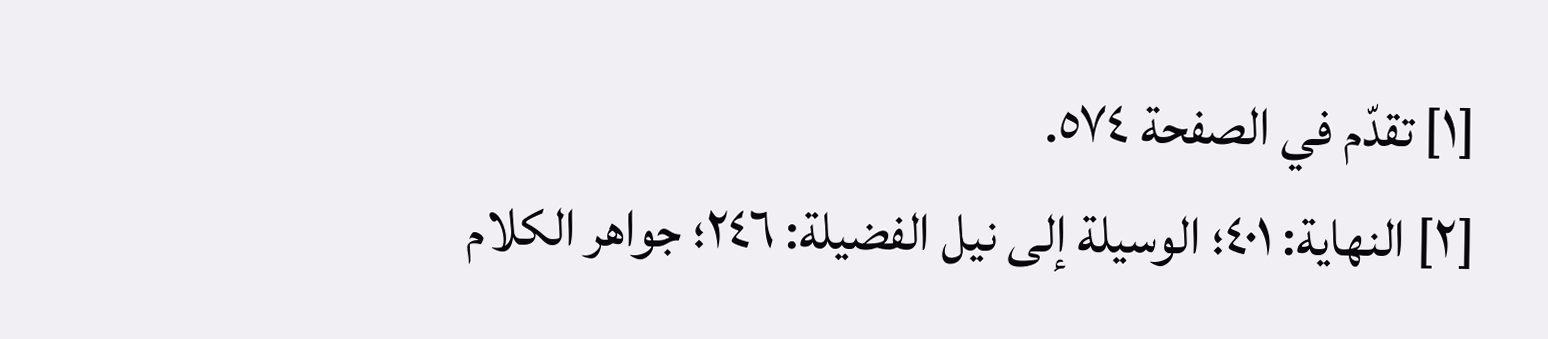[١] تقدّم في الصفحة ٥٧٤.
[٢] النهاية: ٤٠١؛ الوسيلة إلى نيل الفضيلة: ٢٤٦؛ جواهر الكلام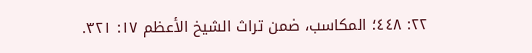٢٢: ٤٤٨؛ المكاسب، ضمن تراث الشيخ الأعظم ١٧: ٣٢١.